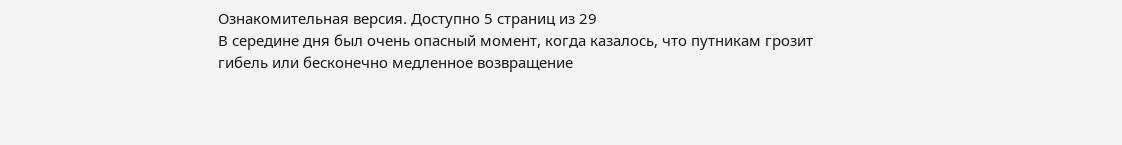Ознакомительная версия. Доступно 5 страниц из 29
В середине дня был очень опасный момент, когда казалось, что путникам грозит гибель или бесконечно медленное возвращение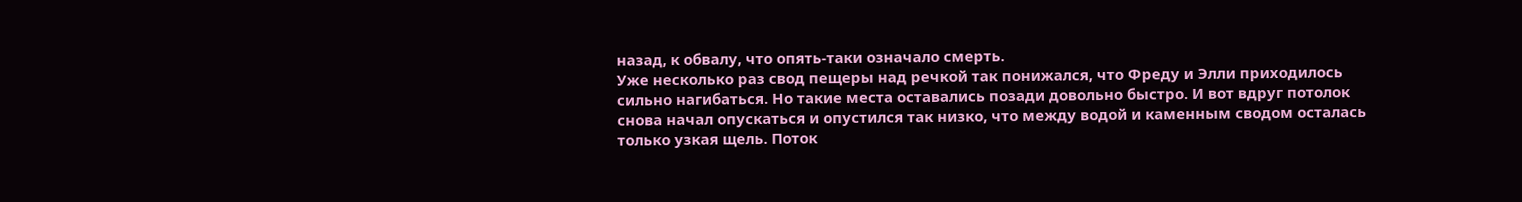назад, к обвалу, что опять-таки означало смерть.
Уже несколько раз свод пещеры над речкой так понижался, что Фреду и Элли приходилось сильно нагибаться. Но такие места оставались позади довольно быстро. И вот вдруг потолок снова начал опускаться и опустился так низко, что между водой и каменным сводом осталась только узкая щель. Поток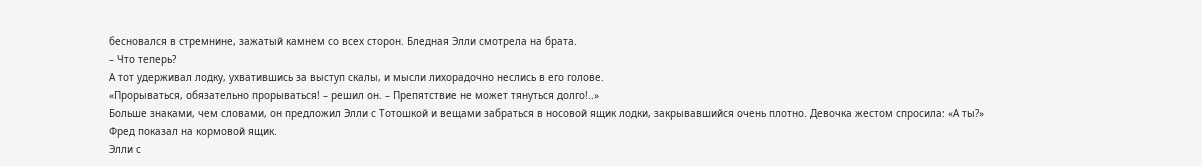бесновался в стремнине, зажатый камнем со всех сторон. Бледная Элли смотрела на брата.
– Что теперь?
А тот удерживал лодку, ухватившись за выступ скалы, и мысли лихорадочно неслись в его голове.
«Прорываться, обязательно прорываться! – решил он. – Препятствие не может тянуться долго!..»
Больше знаками, чем словами, он предложил Элли с Тотошкой и вещами забраться в носовой ящик лодки, закрывавшийся очень плотно. Девочка жестом спросила: «А ты?»
Фред показал на кормовой ящик.
Элли с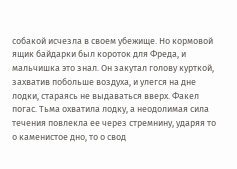собакой исчезла в своем убежище. Но кормовой ящик байдарки был короток для Фреда, и мальчишка это знал. Он закутал голову курткой, захватив побольше воздуха, и улегся на дне лодки, стараясь не выдаваться вверх. Факел погас. Тьма охватила лодку, а неодолимая сила течения повлекла ее через стремнину, ударяя то о каменистое дно, то о свод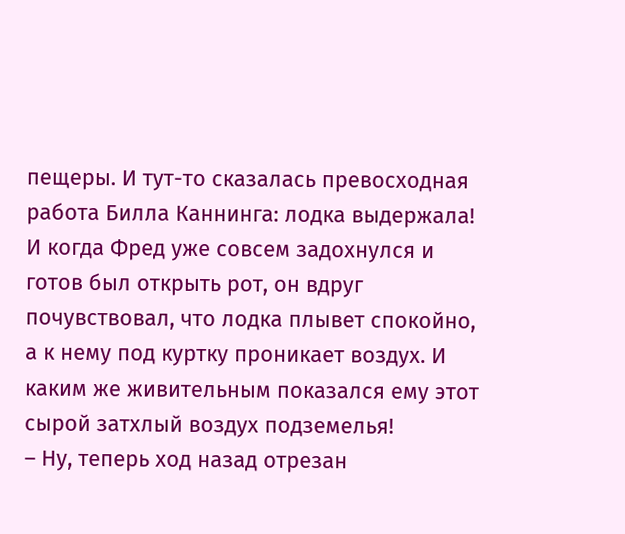пещеры. И тут-то сказалась превосходная работа Билла Каннинга: лодка выдержала!
И когда Фред уже совсем задохнулся и готов был открыть рот, он вдруг почувствовал, что лодка плывет спокойно, а к нему под куртку проникает воздух. И каким же живительным показался ему этот сырой затхлый воздух подземелья!
– Ну, теперь ход назад отрезан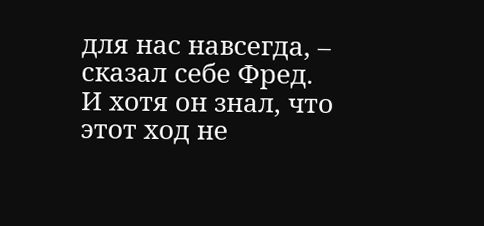для нас навсегда, – сказал себе Фред.
И хотя он знал, что этот ход не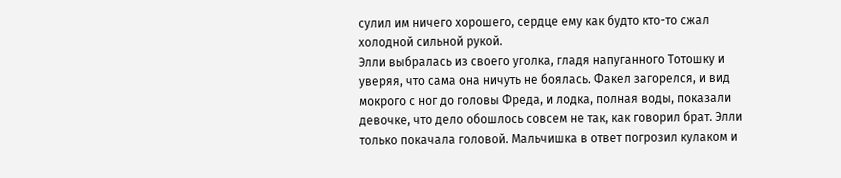сулил им ничего хорошего, сердце ему как будто кто-то сжал холодной сильной рукой.
Элли выбралась из своего уголка, гладя напуганного Тотошку и уверяя, что сама она ничуть не боялась. Факел загорелся, и вид мокрого с ног до головы Фреда, и лодка, полная воды, показали девочке, что дело обошлось совсем не так, как говорил брат. Элли только покачала головой. Мальчишка в ответ погрозил кулаком и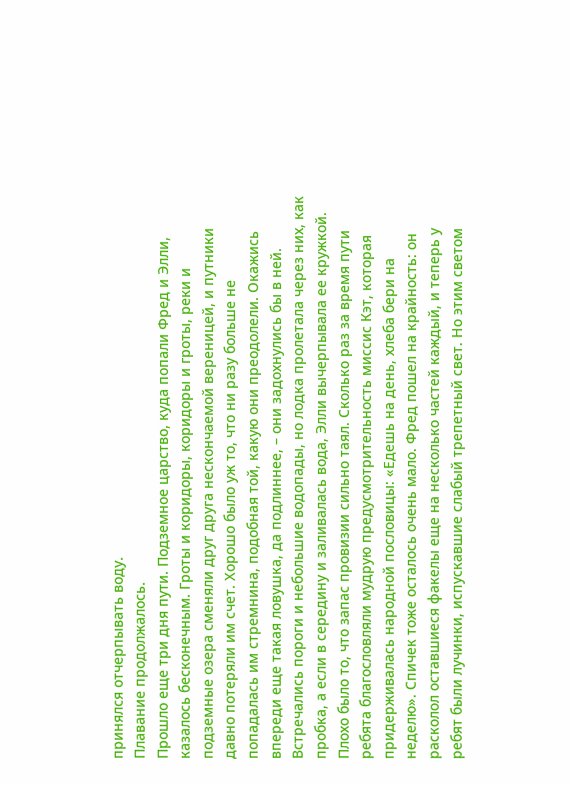принялся отчерпывать воду.
Плавание продолжалось.
Прошло еще три дня пути. Подземное царство, куда попали Фред и Элли, казалось бесконечным. Гроты и коридоры, коридоры и гроты, реки и подземные озера сменяли друг друга нескончаемой вереницей, и путники давно потеряли им счет. Хорошо было уж то, что ни разу больше не попадалась им стремнина, подобная той, какую они преодолели. Окажись впереди еще такая ловушка, да подлиннее, – они задохнулись бы в ней.
Встречались пороги и небольшие водопады, но лодка пролетала через них, как пробка, а если в середину и заливалась вода, Элли вычерпывала ее кружкой.
Плохо было то, что запас провизии сильно таял. Сколько раз за время пути ребята благословляли мудрую предусмотрительность миссис Кэт, которая придерживалась народной пословицы: «Едешь на день, хлеба бери на неделю». Спичек тоже осталось очень мало. Фред пошел на крайность: он расколол оставшиеся факелы еще на несколько частей каждый, и теперь у ребят были лучинки, испускавшие слабый трепетный свет. Но этим светом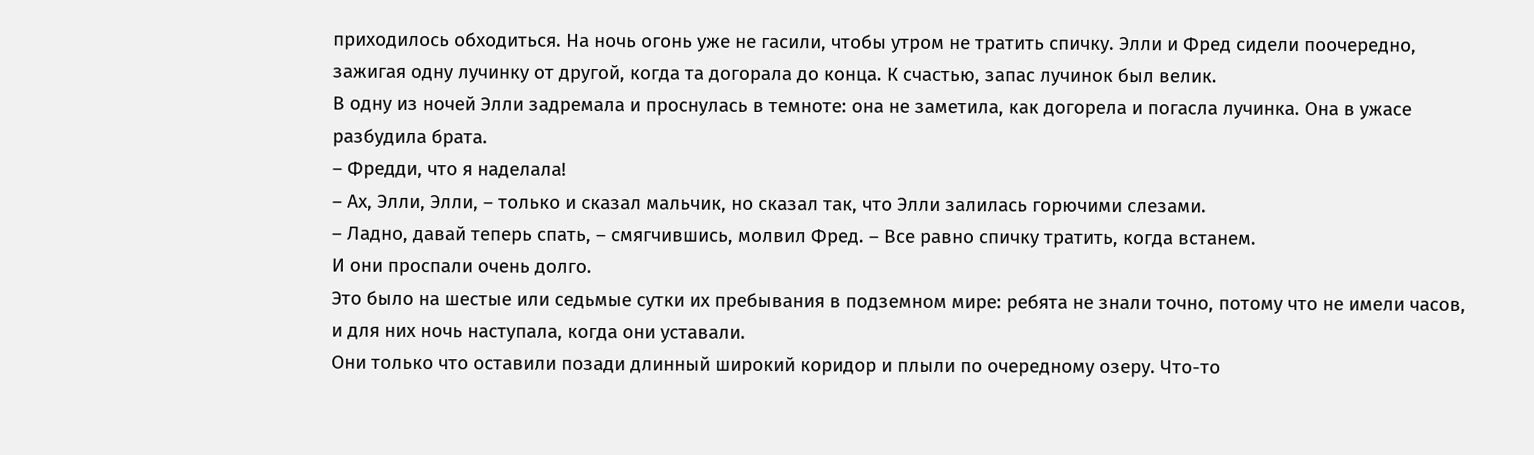приходилось обходиться. На ночь огонь уже не гасили, чтобы утром не тратить спичку. Элли и Фред сидели поочередно, зажигая одну лучинку от другой, когда та догорала до конца. К счастью, запас лучинок был велик.
В одну из ночей Элли задремала и проснулась в темноте: она не заметила, как догорела и погасла лучинка. Она в ужасе разбудила брата.
– Фредди, что я наделала!
– Ах, Элли, Элли, – только и сказал мальчик, но сказал так, что Элли залилась горючими слезами.
– Ладно, давай теперь спать, – смягчившись, молвил Фред. – Все равно спичку тратить, когда встанем.
И они проспали очень долго.
Это было на шестые или седьмые сутки их пребывания в подземном мире: ребята не знали точно, потому что не имели часов, и для них ночь наступала, когда они уставали.
Они только что оставили позади длинный широкий коридор и плыли по очередному озеру. Что-то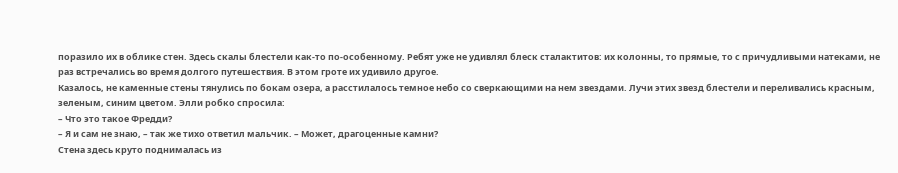поразило их в облике стен. Здесь скалы блестели как-то по-особенному. Ребят уже не удивлял блеск сталактитов: их колонны, то прямые, то с причудливыми натеками, не раз встречались во время долгого путешествия. В этом гроте их удивило другое.
Казалось, не каменные стены тянулись по бокам озера, а расстилалось темное небо со сверкающими на нем звездами. Лучи этих звезд блестели и переливались красным, зеленым, синим цветом. Элли робко спросила:
– Что это такое Фредди?
– Я и сам не знаю, – так же тихо ответил мальчик. – Может, драгоценные камни?
Стена здесь круто поднималась из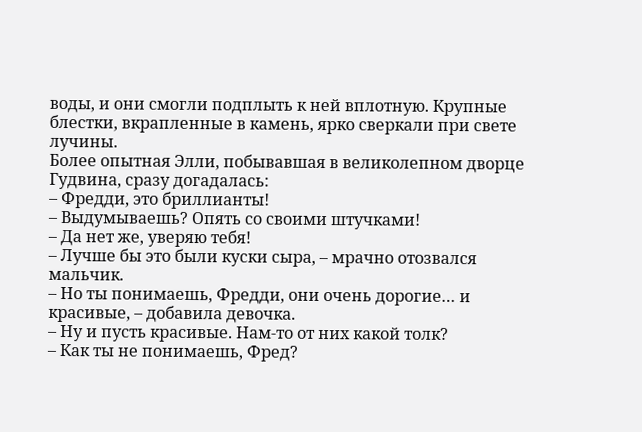воды, и они смогли подплыть к ней вплотную. Крупные блестки, вкрапленные в камень, ярко сверкали при свете лучины.
Более опытная Элли, побывавшая в великолепном дворце Гудвина, сразу догадалась:
– Фредди, это бриллианты!
– Выдумываешь? Опять со своими штучками!
– Да нет же, уверяю тебя!
– Лучше бы это были куски сыра, – мрачно отозвался мальчик.
– Но ты понимаешь, Фредди, они очень дорогие… и красивые, – добавила девочка.
– Ну и пусть красивые. Нам-то от них какой толк?
– Как ты не понимаешь, Фред?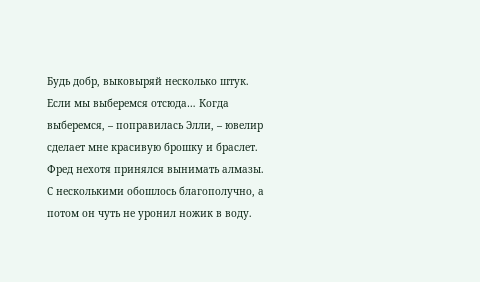Будь добр, выковыряй несколько штук. Если мы выберемся отсюда… Когда выберемся, – поправилась Элли, – ювелир сделает мне красивую брошку и браслет.
Фред нехотя принялся вынимать алмазы. С несколькими обошлось благополучно, а потом он чуть не уронил ножик в воду.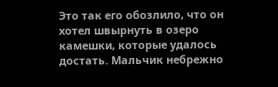Это так его обозлило, что он хотел швырнуть в озеро камешки, которые удалось достать. Мальчик небрежно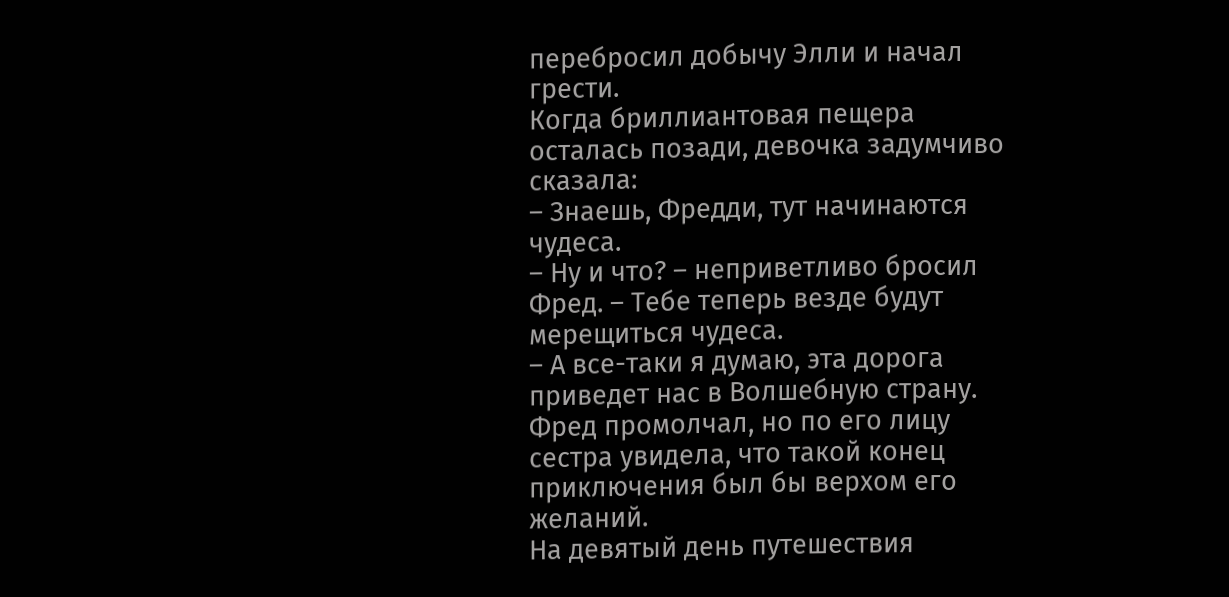перебросил добычу Элли и начал грести.
Когда бриллиантовая пещера осталась позади, девочка задумчиво сказала:
– Знаешь, Фредди, тут начинаются чудеса.
– Ну и что? – неприветливо бросил Фред. – Тебе теперь везде будут мерещиться чудеса.
– А все-таки я думаю, эта дорога приведет нас в Волшебную страну.
Фред промолчал, но по его лицу сестра увидела, что такой конец приключения был бы верхом его желаний.
На девятый день путешествия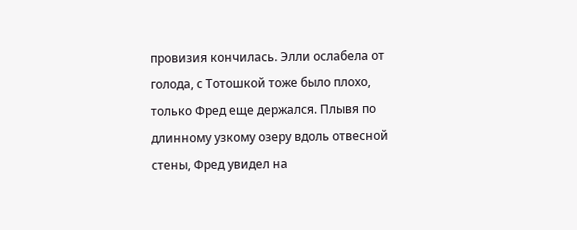провизия кончилась. Элли ослабела от голода, с Тотошкой тоже было плохо, только Фред еще держался. Плывя по длинному узкому озеру вдоль отвесной стены, Фред увидел на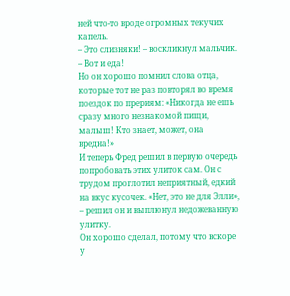ней что-то вроде огромных текучих капель.
– Это слизняки! – воскликнул мальчик. – Вот и еда!
Но он хорошо помнил слова отца, которые тот не раз повторял во время поездок по прериям: «Никогда не ешь сразу много незнакомой пищи, малыш! Кто знает, может, она вредна!»
И теперь Фред решил в первую очередь попробовать этих улиток сам. Он с трудом проглотил неприятный, едкий на вкус кусочек. «Нет, это не для Элли», – решил он и выплюнул недожеванную улитку.
Он хорошо сделал, потому что вскоре у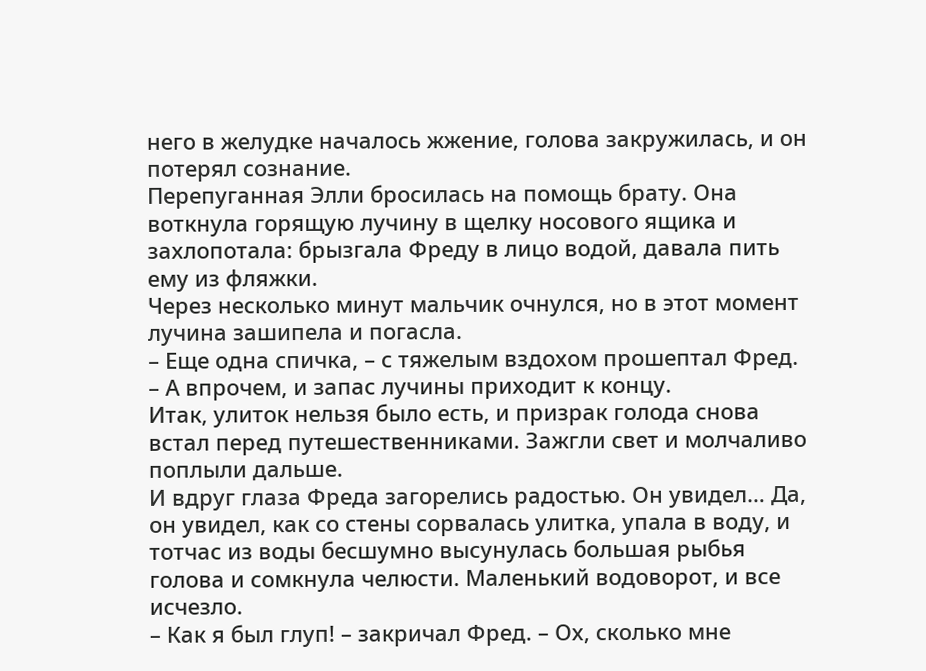него в желудке началось жжение, голова закружилась, и он потерял сознание.
Перепуганная Элли бросилась на помощь брату. Она воткнула горящую лучину в щелку носового ящика и захлопотала: брызгала Фреду в лицо водой, давала пить ему из фляжки.
Через несколько минут мальчик очнулся, но в этот момент лучина зашипела и погасла.
– Еще одна спичка, – с тяжелым вздохом прошептал Фред. – А впрочем, и запас лучины приходит к концу.
Итак, улиток нельзя было есть, и призрак голода снова встал перед путешественниками. Зажгли свет и молчаливо поплыли дальше.
И вдруг глаза Фреда загорелись радостью. Он увидел… Да, он увидел, как со стены сорвалась улитка, упала в воду, и тотчас из воды бесшумно высунулась большая рыбья голова и сомкнула челюсти. Маленький водоворот, и все исчезло.
– Как я был глуп! – закричал Фред. – Ох, сколько мне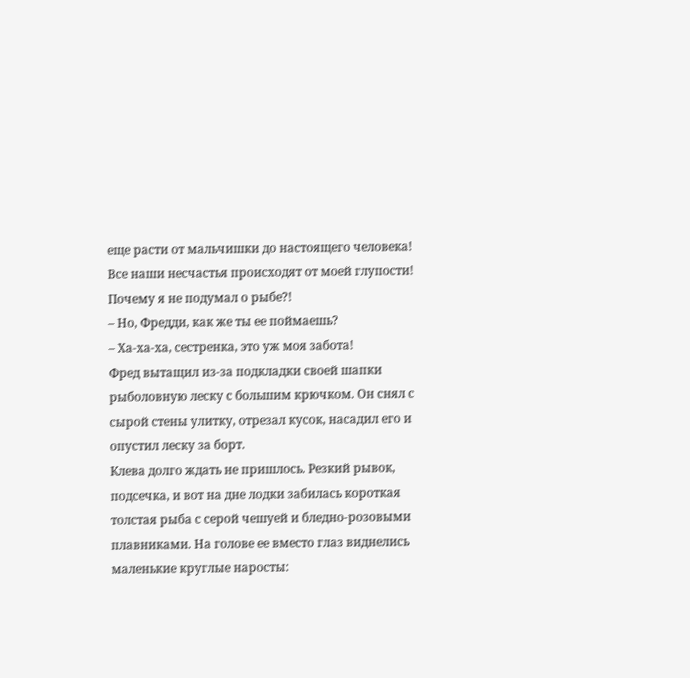еще расти от мальчишки до настоящего человека! Все наши несчастья происходят от моей глупости! Почему я не подумал о рыбе?!
– Но, Фредди, как же ты ее поймаешь?
– Ха-ха-ха, сестренка, это уж моя забота!
Фред вытащил из-за подкладки своей шапки рыболовную леску с большим крючком. Он снял с сырой стены улитку, отрезал кусок, насадил его и опустил леску за борт.
Клева долго ждать не пришлось. Резкий рывок, подсечка, и вот на дне лодки забилась короткая толстая рыба с серой чешуей и бледно-розовыми плавниками. На голове ее вместо глаз виднелись маленькие круглые наросты: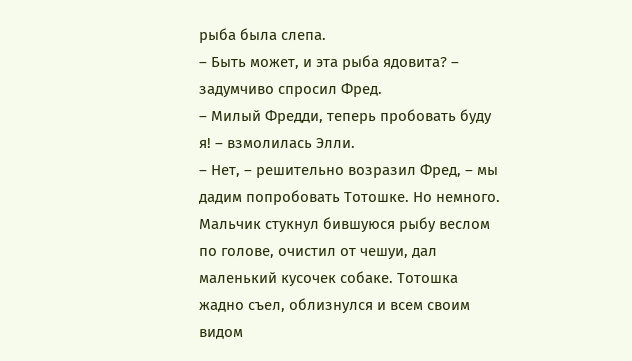рыба была слепа.
– Быть может, и эта рыба ядовита? – задумчиво спросил Фред.
– Милый Фредди, теперь пробовать буду я! – взмолилась Элли.
– Нет, – решительно возразил Фред, – мы дадим попробовать Тотошке. Но немного.
Мальчик стукнул бившуюся рыбу веслом по голове, очистил от чешуи, дал маленький кусочек собаке. Тотошка жадно съел, облизнулся и всем своим видом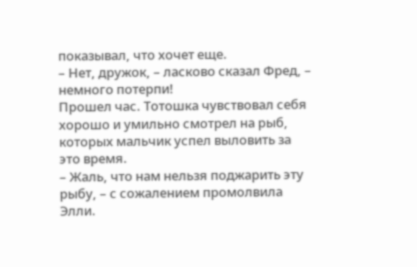показывал, что хочет еще.
– Нет, дружок, – ласково сказал Фред, – немного потерпи!
Прошел час. Тотошка чувствовал себя хорошо и умильно смотрел на рыб, которых мальчик успел выловить за это время.
– Жаль, что нам нельзя поджарить эту рыбу, – с сожалением промолвила Элли.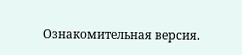Ознакомительная версия.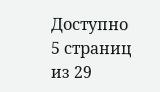Доступно 5 страниц из 29